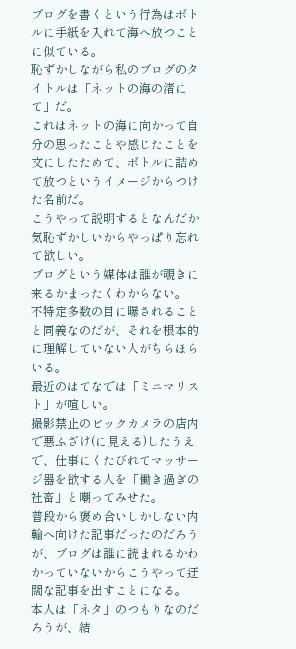ブログを書くという行為はボトルに手紙を入れて海へ放つことに似ている。
恥ずかしながら私のブログのタイトルは「ネットの海の渚にて」だ。
これはネットの海に向かって自分の思ったことや感じたことを文にしたためて、ボトルに詰めて放つというイメージからつけた名前だ。
こうやって説明するとなんだか気恥ずかしいからやっぱり忘れて欲しい。
ブログという媒体は誰が覗きに来るかまったくわからない。
不特定多数の目に曝されることと同義なのだが、それを根本的に理解していない人がちらほらいる。
最近のはてなでは「ミニマリスト」が喧しい。
撮影禁止のビックカメラの店内で悪ふざけ(に見える)したうえで、仕事にくたびれてマッサージ器を欲する人を「働き過ぎの社畜」と嘲ってみせた。
普段から褒め合いしかしない内輪へ向けた記事だったのだろうが、ブログは誰に読まれるかわかっていないからこうやって迂闊な記事を出すことになる。
本人は「ネタ」のつもりなのだろうが、結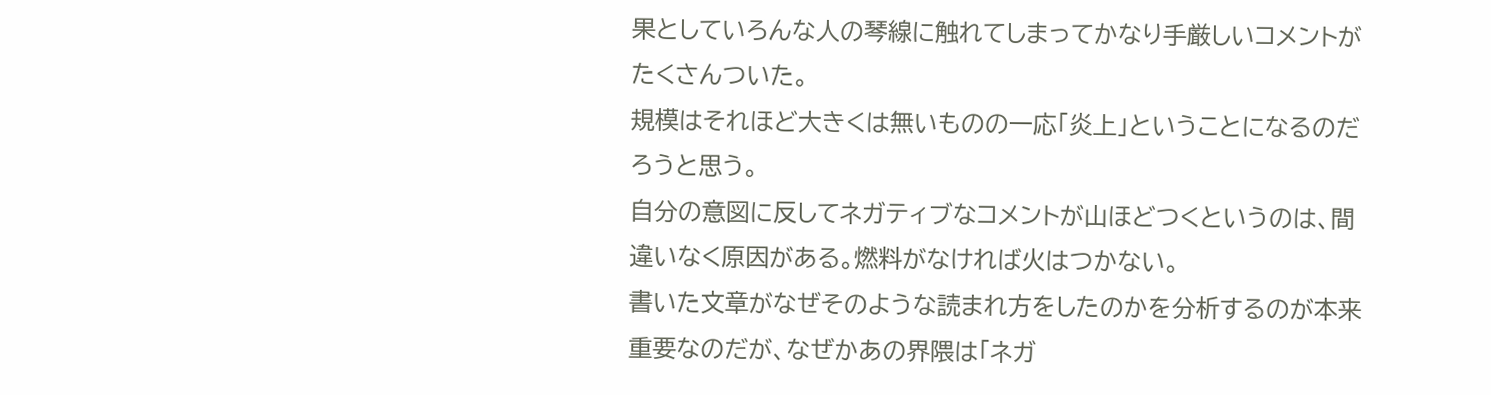果としていろんな人の琴線に触れてしまってかなり手厳しいコメントがたくさんついた。
規模はそれほど大きくは無いものの一応「炎上」ということになるのだろうと思う。
自分の意図に反してネガティブなコメントが山ほどつくというのは、間違いなく原因がある。燃料がなければ火はつかない。
書いた文章がなぜそのような読まれ方をしたのかを分析するのが本来重要なのだが、なぜかあの界隈は「ネガ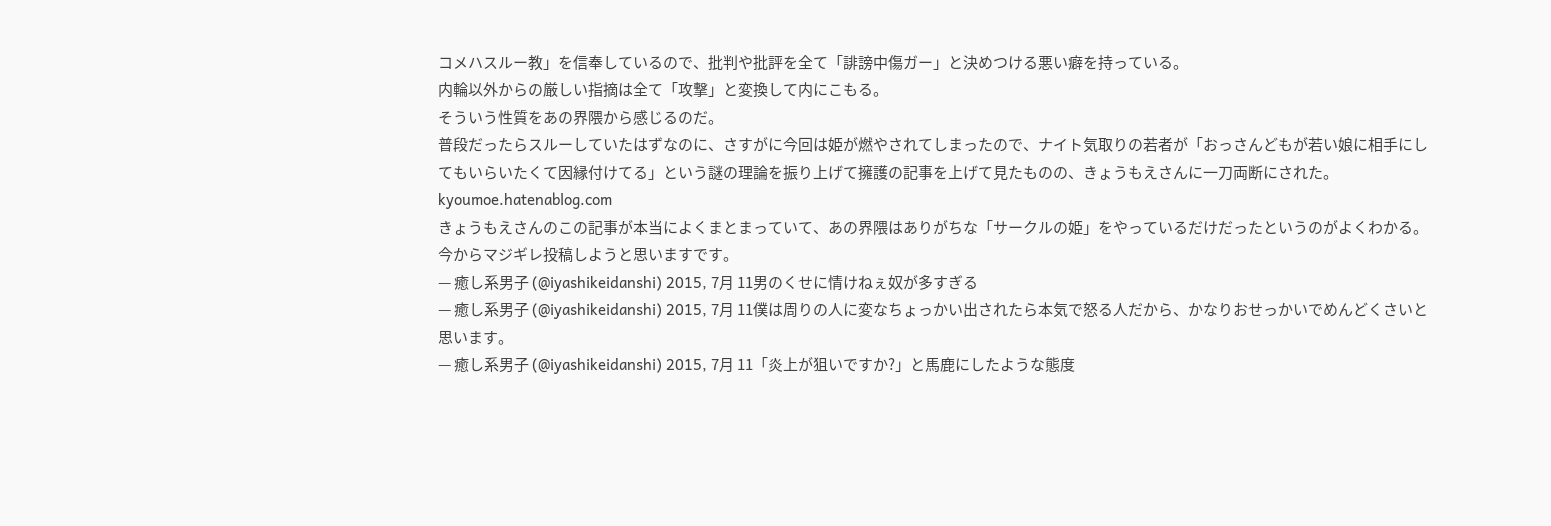コメハスルー教」を信奉しているので、批判や批評を全て「誹謗中傷ガー」と決めつける悪い癖を持っている。
内輪以外からの厳しい指摘は全て「攻撃」と変換して内にこもる。
そういう性質をあの界隈から感じるのだ。
普段だったらスルーしていたはずなのに、さすがに今回は姫が燃やされてしまったので、ナイト気取りの若者が「おっさんどもが若い娘に相手にしてもいらいたくて因縁付けてる」という謎の理論を振り上げて擁護の記事を上げて見たものの、きょうもえさんに一刀両断にされた。kyoumoe.hatenablog.com
きょうもえさんのこの記事が本当によくまとまっていて、あの界隈はありがちな「サークルの姫」をやっているだけだったというのがよくわかる。
今からマジギレ投稿しようと思いますです。
— 癒し系男子 (@iyashikeidanshi) 2015, 7月 11男のくせに情けねぇ奴が多すぎる
— 癒し系男子 (@iyashikeidanshi) 2015, 7月 11僕は周りの人に変なちょっかい出されたら本気で怒る人だから、かなりおせっかいでめんどくさいと思います。
— 癒し系男子 (@iyashikeidanshi) 2015, 7月 11「炎上が狙いですか?」と馬鹿にしたような態度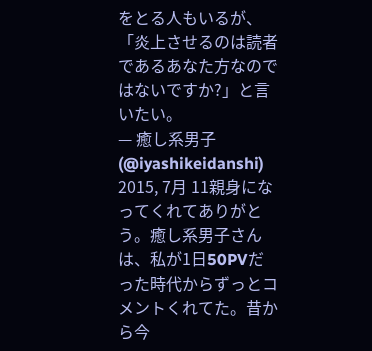をとる人もいるが、「炎上させるのは読者であるあなた方なのではないですか?」と言いたい。
— 癒し系男子 (@iyashikeidanshi) 2015, 7月 11親身になってくれてありがとう。癒し系男子さんは、私が1日50PVだった時代からずっとコメントくれてた。昔から今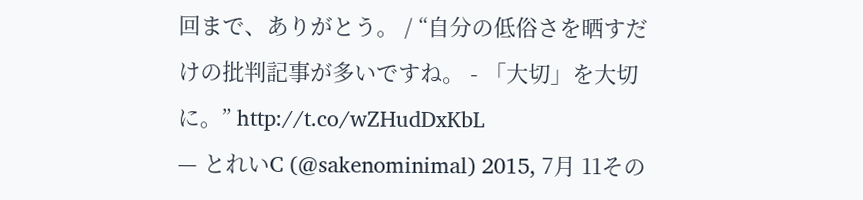回まで、ありがとう。 / “自分の低俗さを晒すだけの批判記事が多いですね。 - 「大切」を大切に。” http://t.co/wZHudDxKbL
— とれいC (@sakenominimal) 2015, 7月 11その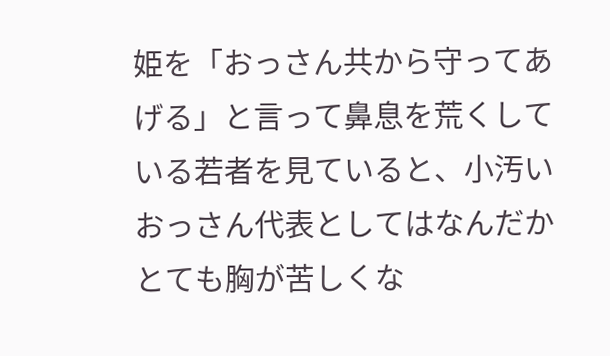姫を「おっさん共から守ってあげる」と言って鼻息を荒くしている若者を見ていると、小汚いおっさん代表としてはなんだかとても胸が苦しくな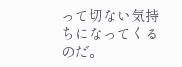って切ない気持ちになってくるのだ。